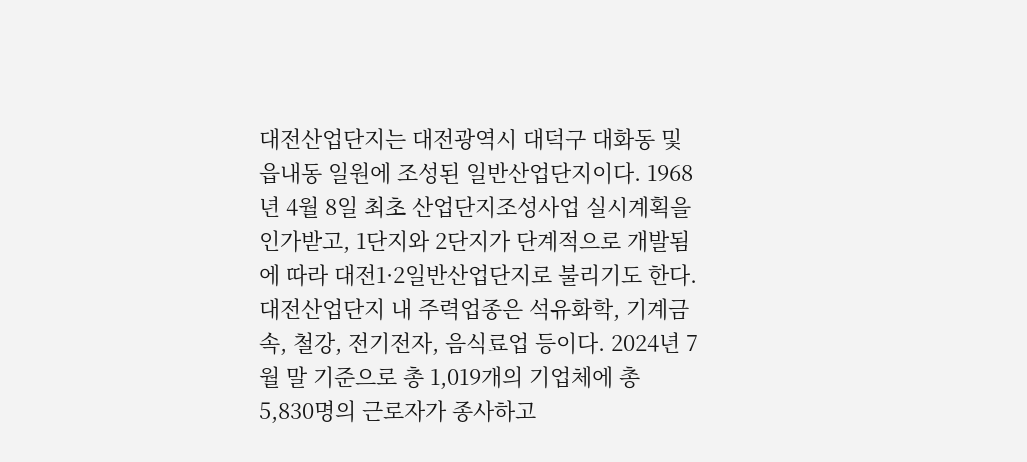대전산업단지는 대전광역시 대덕구 대화동 및 읍내동 일원에 조성된 일반산업단지이다. 1968년 4월 8일 최초 산업단지조성사업 실시계획을 인가받고, 1단지와 2단지가 단계적으로 개발됨에 따라 대전1·2일반산업단지로 불리기도 한다. 대전산업단지 내 주력업종은 석유화학, 기계금속, 철강, 전기전자, 음식료업 등이다. 2024년 7월 말 기준으로 총 1,019개의 기업체에 총 5,830명의 근로자가 종사하고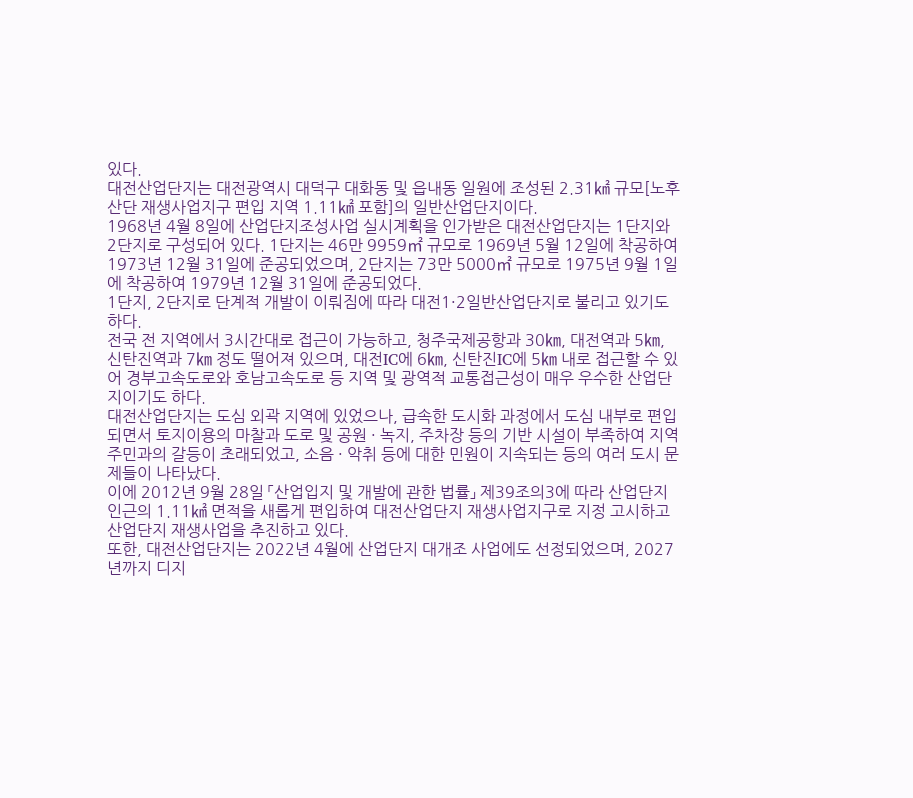있다.
대전산업단지는 대전광역시 대덕구 대화동 및 읍내동 일원에 조성된 2.31㎢ 규모[노후산단 재생사업지구 편입 지역 1.11㎢ 포함]의 일반산업단지이다.
1968년 4월 8일에 산업단지조성사업 실시계획을 인가받은 대전산업단지는 1단지와 2단지로 구성되어 있다. 1단지는 46만 9959㎡ 규모로 1969년 5월 12일에 착공하여 1973년 12월 31일에 준공되었으며, 2단지는 73만 5000㎡ 규모로 1975년 9월 1일에 착공하여 1979년 12월 31일에 준공되었다.
1단지, 2단지로 단계적 개발이 이뤄짐에 따라 대전1·2일반산업단지로 불리고 있기도 하다.
전국 전 지역에서 3시간대로 접근이 가능하고, 청주국제공항과 30㎞, 대전역과 5㎞, 신탄진역과 7㎞ 정도 떨어져 있으며, 대전IC에 6㎞, 신탄진IC에 5㎞ 내로 접근할 수 있어 경부고속도로와 호남고속도로 등 지역 및 광역적 교통접근성이 매우 우수한 산업단지이기도 하다.
대전산업단지는 도심 외곽 지역에 있었으나, 급속한 도시화 과정에서 도심 내부로 편입되면서 토지이용의 마찰과 도로 및 공원 · 녹지, 주차장 등의 기반 시설이 부족하여 지역 주민과의 갈등이 초래되었고, 소음 · 악취 등에 대한 민원이 지속되는 등의 여러 도시 문제들이 나타났다.
이에 2012년 9월 28일 「산업입지 및 개발에 관한 법률」 제39조의3에 따라 산업단지 인근의 1.11㎢ 면적을 새롭게 편입하여 대전산업단지 재생사업지구로 지정 고시하고 산업단지 재생사업을 추진하고 있다.
또한, 대전산업단지는 2022년 4월에 산업단지 대개조 사업에도 선정되었으며, 2027년까지 디지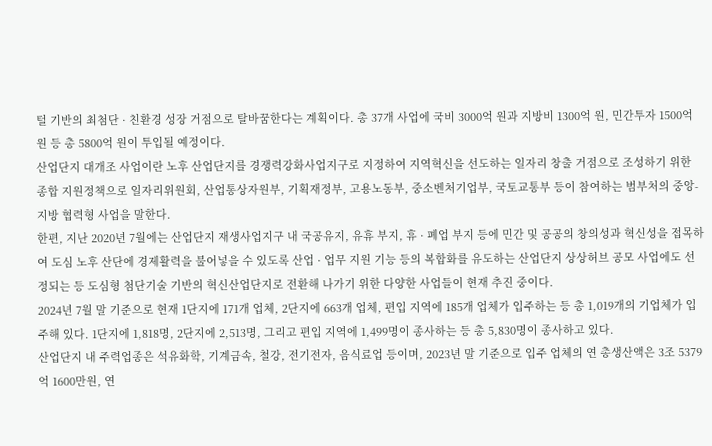털 기반의 최첨단 · 친환경 성장 거점으로 탈바꿈한다는 계획이다. 총 37개 사업에 국비 3000억 원과 지방비 1300억 원, 민간투자 1500억 원 등 총 5800억 원이 투입될 예정이다.
산업단지 대개조 사업이란 노후 산업단지를 경쟁력강화사업지구로 지정하여 지역혁신을 선도하는 일자리 창출 거점으로 조성하기 위한 종합 지원정책으로 일자리위원회, 산업통상자원부, 기획재정부, 고용노동부, 중소벤처기업부, 국토교통부 등이 참여하는 범부처의 중앙-지방 협력형 사업을 말한다.
한편, 지난 2020년 7월에는 산업단지 재생사업지구 내 국공유지, 유휴 부지, 휴 · 폐업 부지 등에 민간 및 공공의 창의성과 혁신성을 접목하여 도심 노후 산단에 경제활력을 불어넣을 수 있도록 산업 · 업무 지원 기능 등의 복합화를 유도하는 산업단지 상상허브 공모 사업에도 선정되는 등 도심형 첨단기술 기반의 혁신산업단지로 전환해 나가기 위한 다양한 사업들이 현재 추진 중이다.
2024년 7월 말 기준으로 현재 1단지에 171개 업체, 2단지에 663개 업체, 편입 지역에 185개 업체가 입주하는 등 총 1,019개의 기업체가 입주해 있다. 1단지에 1,818명, 2단지에 2,513명, 그리고 편입 지역에 1,499명이 종사하는 등 총 5,830명이 종사하고 있다.
산업단지 내 주력업종은 석유화학, 기계금속, 철강, 전기전자, 음식료업 등이며, 2023년 말 기준으로 입주 업체의 연 총생산액은 3조 5379억 1600만원, 연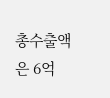총수출액은 6억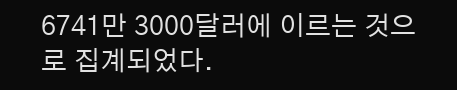6741만 3000달러에 이르는 것으로 집계되었다.